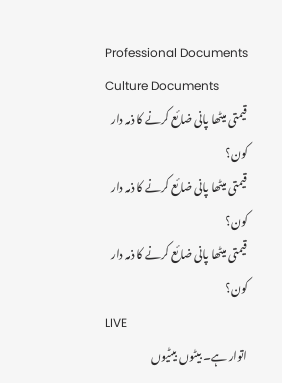Professional Documents
Culture Documents
قیمتی میٹھا پانی ضائع کرنے کا ذمہ دار کون؟
قیمتی میٹھا پانی ضائع کرنے کا ذمہ دار کون؟
قیمتی میٹھا پانی ضائع کرنے کا ذمہ دار کون؟
LIVE
اتوار ہے۔ بیٹوں بیٹیوں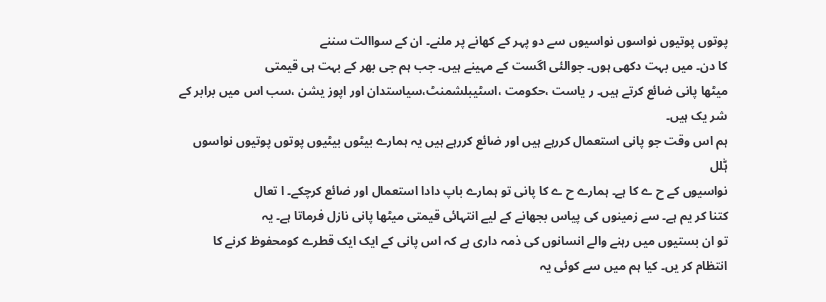پوتوں پوتیوں نواسوں نواسیوں سے دو پہر کے کھانے پر ملنے۔ ان کے سواالت سننے
کا دن۔ میں بہت دکھی ہوں۔ جوالئی اگست کے مہینے ہیں۔ جب ہم جی بھر کے بہت ہی قیمتی
میٹھا پانی ضائع کرتے ہیں۔ ر یاست ،حکومت ،اسٹیبلشمنٹ،سیاستدان اور اپوز یشن ،سب اس میں برابر کے
شر یک ہیں۔
ہم اس وقت جو پانی استعمال کررہے ہیں اور ضائع کررہے ہیں یہ ہمارے بیٹوں بیٹیوں پوتوں پوتیوں نواسوں
ہّٰلل
نواسیوں کے ح ے کا ہے۔ ہمارے ح ے کا پانی تو ہمارے باپ دادا استعمال اور ضائع کرچکے۔ ا تعال
کتنا کر یم ہے۔ سے زمینوں کی پیاس بجھانے کے لیے انتہائی قیمتی میٹھا پانی نازل فرماتا ہے۔ یہ
تو ان بستیوں میں رہنے والے انسانوں کی ذمہ داری ہے کہ اس پانی کے ایک ایک قطرے کومحفوظ کرنے کا
انتظام کر یں۔ کیا ہم میں سے کوئی یہ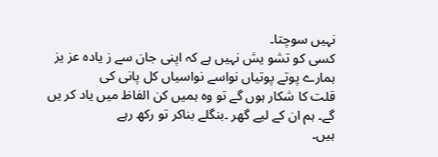نہیں سوچتا۔
کسی کو تشو یش نہیں ہے کہ اپنی جان سے ز یادہ عز یز ہمارے پوتے پوتیاں نواسے نواسیاں کل پانی کی
قلت کا شکار ہوں گے تو وہ ہمیں کن الفاظ میں یاد کر یں گے۔ ہم ان کے لیے گھر ۔بنگلے بناکر تو رکھ رہے
ہیں۔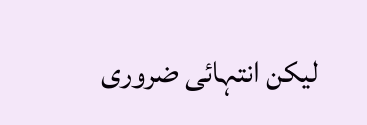لیکن انتہائی ضروری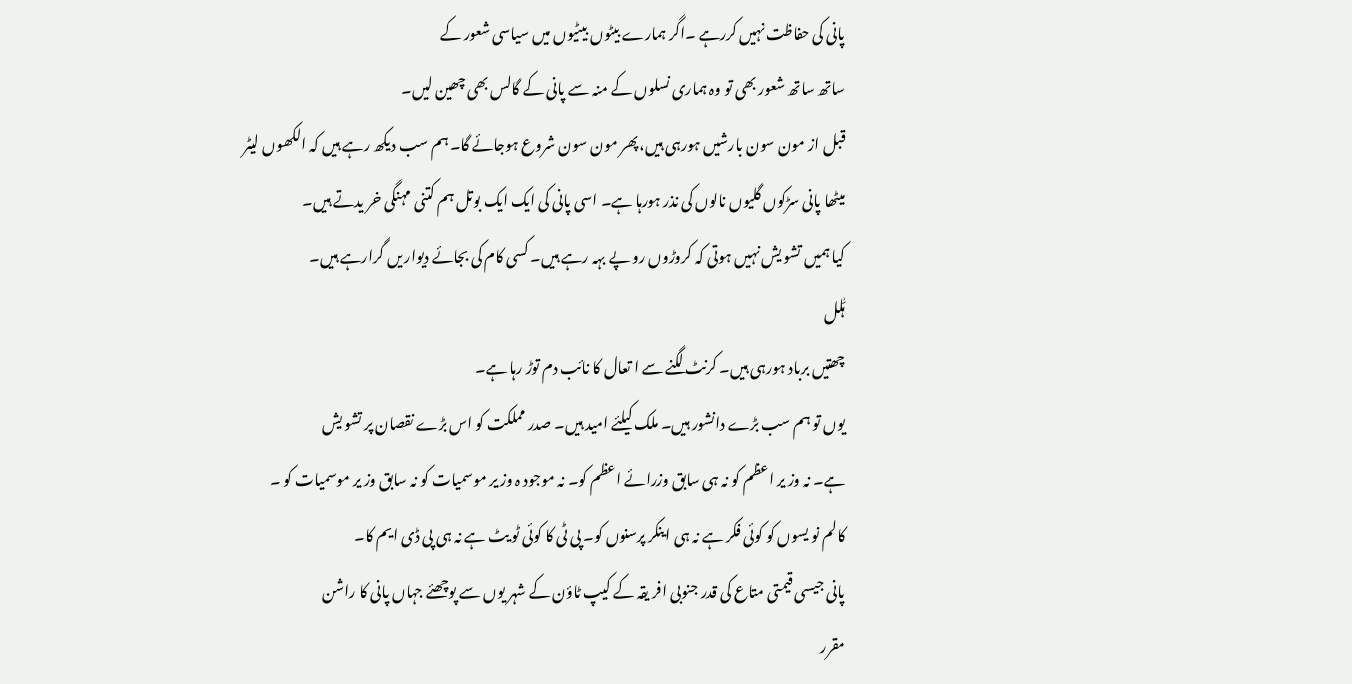پانی کی حفاظت نہیں کررہے ۔اگر ہمارے بیٹوں بیٹیوں میں سیاسی شعور کے
ساتھ ساتھ شعور بھی تو وہ ہماری نسلوں کے منہ سے پانی کے گالس بھی چھین لیں۔
قبل از مون سون بارشیں ہورہی ہیں،پھر مون سون شروع ہوجائے گا۔ ہم سب دیکھ رہے ہیں کہ الکھوں لیٹر
میٹھا پانی سڑکوں گلیوں نالوں کی نذر ہورہا ہے۔ اسی پانی کی ایک ایک بوتل ہم کتنی مہنگی خر یدتے ہیں۔
کیا ہمیں تشو یش نہیں ہوتی کہ کروڑوں رو پے بہہ رہے ہیں۔ کسی کام کی بجائے دیوار یں گرارہے ہیں۔
ہّٰلل
چھتیں برباد ہورہی ہیں۔ کرنٹ لگنے سے ا تعال کا نائب دم توڑ رہا ہے۔
یوں تو ہم سب بڑے دانشور ہیں۔ ملک کیلئے امید ہیں۔ صدر مملکت کو اس بڑے نقصان پر تشو یش
ہے۔ نہ وز یر اعظم کو نہ ہی سابق وزرائے اعظم کو۔ نہ موجود ہ وز یر موسمیات کو نہ سابق وز یر موسمیات کو ۔
کالم نو یسوں کو کوئی فکر ہے نہ ہی اینکر پرسنوں کو۔ پی ٹی کا کوئی ٹو یٹ ہے نہ ہی پی ڈی ایم کا۔
پانی جیسی قیمتی متاع کی قدر جنوبی افر یقہ کے کیپ ٹاؤن کے شہر یوں سے پوچھئے جہاں پانی کا راشن
مقرر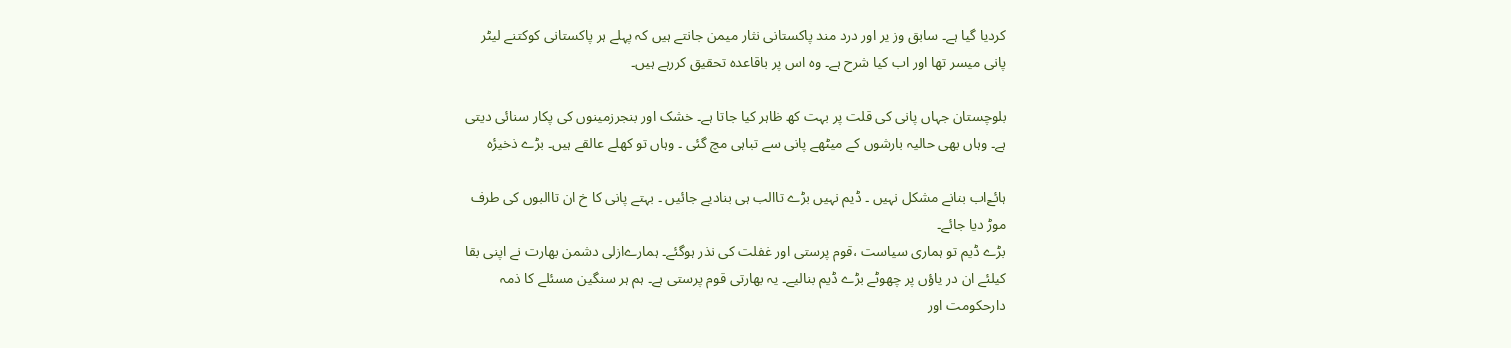کردیا گیا ہے۔ سابق وز یر اور درد مند پاکستانی نثار میمن جانتے ہیں کہ پہلے ہر پاکستانی کوکتنے لیٹر
پانی میسر تھا اور اب کیا شرح ہے۔ وہ اس پر باقاعدہ تحقیق کررہے ہیں۔

بلوچستان جہاں پانی کی قلت پر بہت کھ ظاہر کیا جاتا ہے۔ خشک اور بنجرزمینوں کی پکار سنائی دیتی
ہے۔ وہاں بھی حالیہ بارشوں کے میٹھے پانی سے تباہی مچ گئی ۔ وہاں تو کھلے عالقے ہیں۔ بڑے ذخیرٔہ

ہائےٓاب بنانے مشکل نہیں ۔ ڈیم نہیں بڑے تاالب ہی بنادیے جائیں ۔ بہتے پانی کا خ ان تاالبوں کی طرف
موڑ دیا جائے۔
بڑے ڈیم تو ہماری سیاست ،قوم پرستی اور غفلت کی نذر ہوگئے۔ ہمارےازلی دشمن بھارت نے اپنی بقا
کیلئے ان در یاؤں پر چھوٹے بڑے ڈیم بنالیے۔ یہ بھارتی قوم پرستی ہے۔ ہم ہر سنگین مسئلے کا ذمہ
دارحکومت اور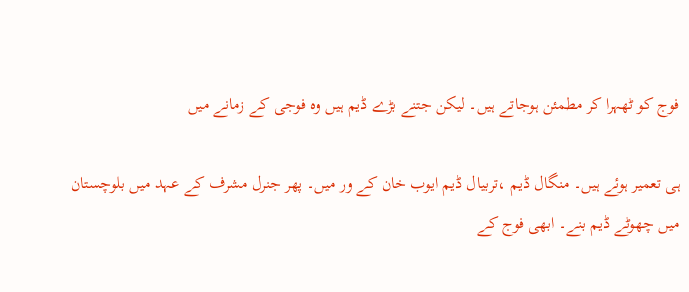فوج کو ٹھہرا کر مطمئن ہوجاتے ہیں۔ لیکن جتنے بڑے ڈیم ہیں وہ فوجی کے زمانے میں

ہی تعمیر ہوئے ہیں۔ منگال ڈیم ،تربیال ڈیم ایوب خان کے ور میں۔ پھر جنرل مشرف کے عہد میں بلوچستان
میں چھوٹے ڈیم بنے۔ ابھی فوج کے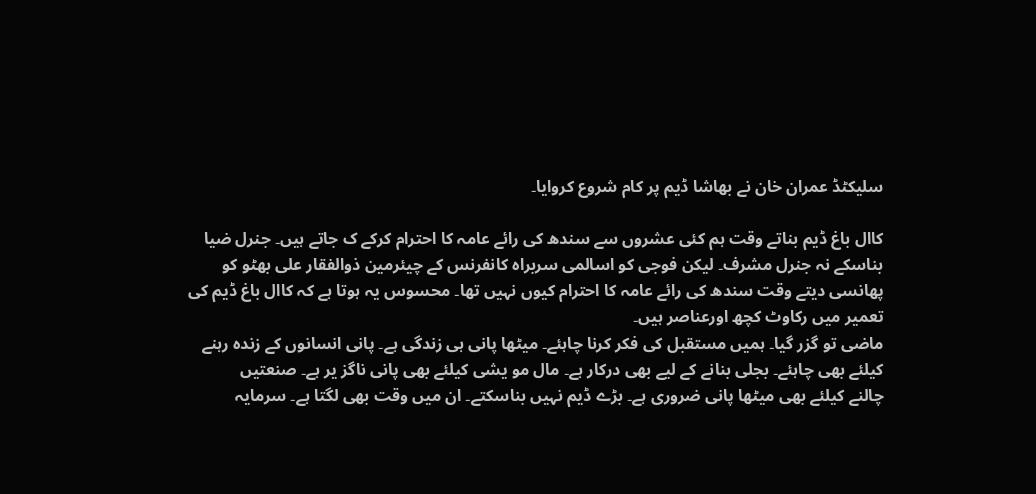سلیکٹڈ عمران خان نے بھاشا ڈیم پر کام شروع کروایا۔

کاال باغ ڈیم بناتے وقت ہم کئی عشروں سے سندھ کی رائے عامہ کا احترام کرکے ک جاتے ہیں۔ جنرل ضیا
بناسکے نہ جنرل مشرف۔ لیکن فوجی کو اسالمی سربراہ کانفرنس کے چیئرمین ذوالفقار علی بھٹو کو
پھانسی دیتے وقت سندھ کی رائے عامہ کا احترام کیوں نہیں تھا۔ محسوس یہ ہوتا ہے کہ کاال باغ ڈیم کی
تعمیر میں رکاوٹ کچھ اورعناصر ہیں۔
ماضی تو گزر گیا۔ ہمیں مستقبل کی فکر کرنا چاہئے۔ میٹھا پانی ہی زندگی ہے۔ پانی انسانوں کے زندہ رہنے
کیلئے بھی چاہئے۔ بجلی بنانے کے لیے بھی درکار ہے۔ مال مو یشی کیلئے بھی پانی ناگز یر ہے۔ صنعتیں
چالنے کیلئے بھی میٹھا پانی ضروری ہے۔ بڑے ڈیم نہیں بناسکتے۔ ان میں وقت بھی لگتا ہے۔ سرمایہ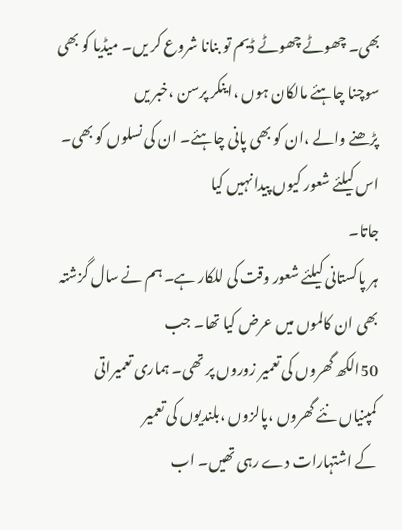بھی۔ چھوٹے چھوٹے ڈیم تو بنانا شروع کر یں۔ میڈیا کو بھی سوچنا چاہئے مالکان ہوں ،اینکر پرسن ،خبر یں
پڑھنے والے ،ان کو بھی پانی چاہئے۔ ان کی نسلوں کو بھی۔ اس کیلئے شعور کیوں پیدا نہیں کیا
جاتا۔
ہر پاکستانی کیلئے شعور وقت کی للکار ہے۔ ہم نے سال گزشتہ بھی ان کالموں میں عرض کیا تھا۔ جب
50الکھ گھروں کی تعمیر زوروں پر تھی۔ ہماری تعمیراتی کمپنیاں نئے گھروں ،پالزوں ،بلندیوں کی تعمیر
کے اشتہارات دے رہی تھیں۔ اب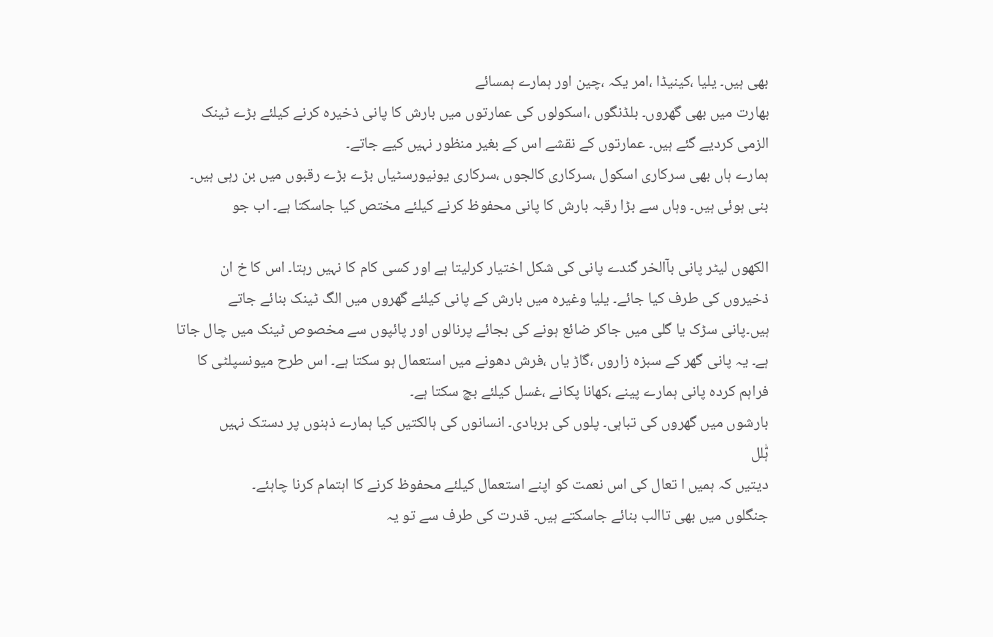بھی ہیں۔ یلیا ،کینیڈا ،امر یکہ ،چین اور ہمارے ہمسائے
بھارت میں بھی گھروں۔ بلڈنگوں ،اسکولوں کی عمارتوں میں بارش کا پانی ذخیرہ کرنے کیلئے بڑے ٹینک
الزمی کردیے گئے ہیں۔ عمارتوں کے نقشے اس کے بغیر منظور نہیں کیے جاتے۔
ہمارے ہاں بھی سرکاری اسکول ،سرکاری کالجوں ،سرکاری یونیورسٹیاں بڑے بڑے رقبوں میں بن رہی ہیں۔
بنی ہوئی ہیں۔ وہاں سے بڑا رقبہ بارش کا پانی محفوظ کرنے کیلئے مختص کیا جاسکتا ہے۔ اب جو

الکھوں لیٹر پانی بآالخر گندے پانی کی شکل اختیار کرلیتا ہے اور کسی کام کا نہیں رہتا۔ اس کا خ ان
ذخیروں کی طرف کیا جائے۔ یلیا وغیرہ میں بارش کے پانی کیلئے گھروں میں الگ ٹینک بنائے جاتے
ہیں۔پانی سڑک یا گلی میں جاکر ضائع ہونے کی بجائے پرنالوں اور پائپوں سے مخصوص ٹینک میں چال جاتا
ہے۔ یہ پانی گھر کے سبزہ زاروں ،گاڑ یاں ،فرش دھونے میں استعمال ہو سکتا ہے۔ اس طرح میونسپلٹی کا
فراہم کردہ پانی ہمارے پینے ،کھانا پکانے ،غسل کیلئے بچ سکتا ہے۔
بارشوں میں گھروں کی تباہی۔ پلوں کی بربادی۔ انسانوں کی ہالکتیں کیا ہمارے ذہنوں پر دستک نہیں
ہّٰلل
دیتیں کہ ہمیں ا تعال کی اس نعمت کو اپنے استعمال کیلئے محفوظ کرنے کا اہتمام کرنا چاہئے۔
جنگلوں میں بھی تاالب بنائے جاسکتے ہیں۔ قدرت کی طرف سے تو یہ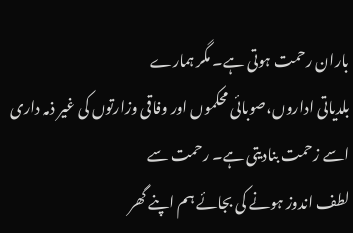باران رحمت ہوتی ہے۔ مگر ہمارے
بلدیاتی اداروں،صوبائی محکموں اور وفاقی وزارتوں کی غیر ذمہ داری اسے زحمت بنادیتی ہے۔ رحمت سے
لطف اندوز ہونے کی بجائے ہم اپنے گھر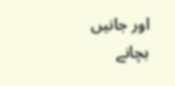اور جانیں بچانے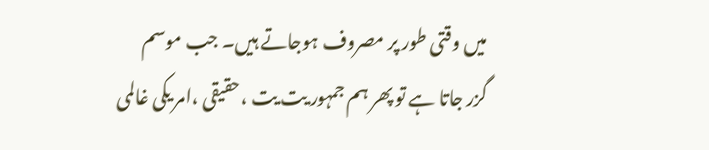میں وقتی طور پر مصروف ہوجاتے ہیں۔ جب موسم
گزر جاتا ہے تو پھر ہم جمہور یت یت ،حقیقی ،امر یکی غالمی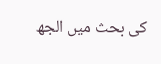کی بحث میں الجھ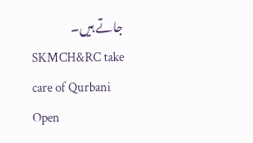جاتے ہیں۔
SKMCH&RC take
care of Qurbani
Open